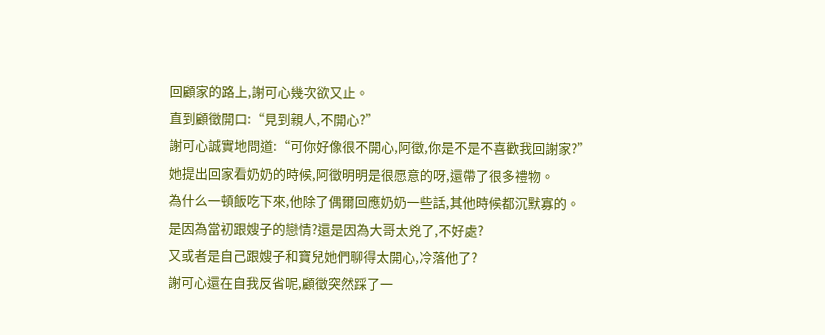回顧家的路上,謝可心幾次欲又止。
直到顧徵開口:“見到親人,不開心?”
謝可心誠實地問道:“可你好像很不開心,阿徵,你是不是不喜歡我回謝家?”
她提出回家看奶奶的時候,阿徵明明是很愿意的呀,還帶了很多禮物。
為什么一頓飯吃下來,他除了偶爾回應奶奶一些話,其他時候都沉默寡的。
是因為當初跟嫂子的戀情?還是因為大哥太兇了,不好處?
又或者是自己跟嫂子和寶兒她們聊得太開心,冷落他了?
謝可心還在自我反省呢,顧徵突然踩了一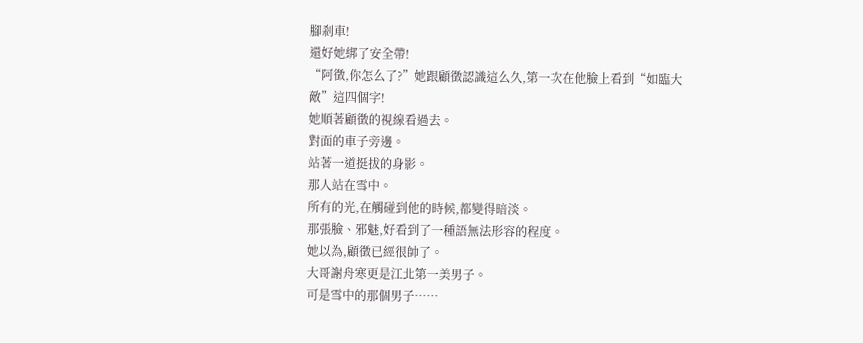腳剎車!
還好她綁了安全帶!
“阿徵,你怎么了?”她跟顧徵認識這么久,第一次在他臉上看到“如臨大敵”這四個字!
她順著顧徵的視線看過去。
對面的車子旁邊。
站著一道挺拔的身影。
那人站在雪中。
所有的光,在觸碰到他的時候,都變得暗淡。
那張臉、邪魅,好看到了一種語無法形容的程度。
她以為,顧徵已經很帥了。
大哥謝舟寒更是江北第一美男子。
可是雪中的那個男子……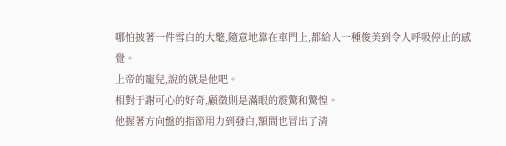哪怕披著一件雪白的大氅,隨意地靠在車門上,都給人一種俊美到令人呼吸停止的感覺。
上帝的寵兒,說的就是他吧。
相對于謝可心的好奇,顧徵則是滿眼的震驚和驚惶。
他握著方向盤的指節用力到發白,額間也冒出了清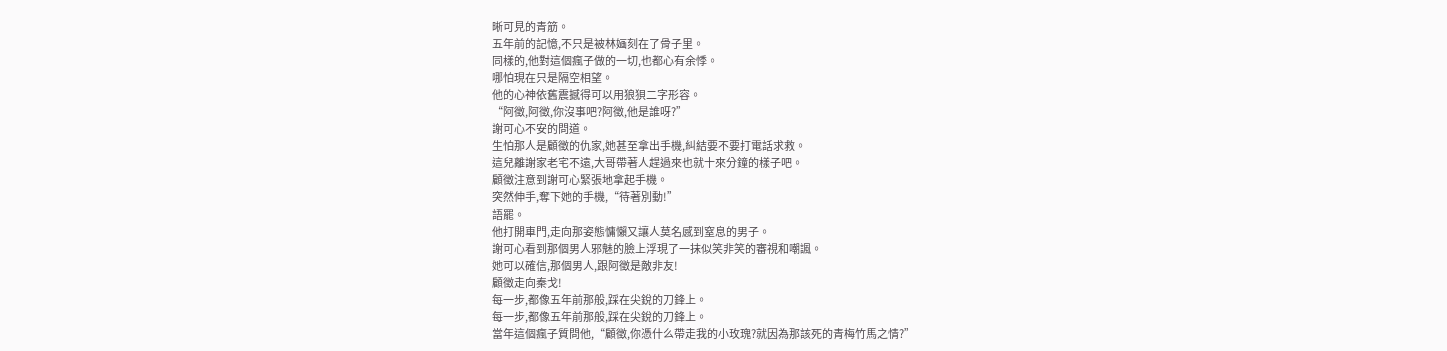晰可見的青筋。
五年前的記憶,不只是被林婳刻在了骨子里。
同樣的,他對這個瘋子做的一切,也都心有余悸。
哪怕現在只是隔空相望。
他的心神依舊震撼得可以用狼狽二字形容。
“阿徵,阿徵,你沒事吧?阿徵,他是誰呀?”
謝可心不安的問道。
生怕那人是顧徵的仇家,她甚至拿出手機,糾結要不要打電話求救。
這兒離謝家老宅不遠,大哥帶著人趕過來也就十來分鐘的樣子吧。
顧徵注意到謝可心緊張地拿起手機。
突然伸手,奪下她的手機,“待著別動!”
語罷。
他打開車門,走向那姿態慵懶又讓人莫名感到窒息的男子。
謝可心看到那個男人邪魅的臉上浮現了一抹似笑非笑的審視和嘲諷。
她可以確信,那個男人,跟阿徵是敵非友!
顧徵走向秦戈!
每一步,都像五年前那般,踩在尖銳的刀鋒上。
每一步,都像五年前那般,踩在尖銳的刀鋒上。
當年這個瘋子質問他,“顧徵,你憑什么帶走我的小玫瑰?就因為那該死的青梅竹馬之情?”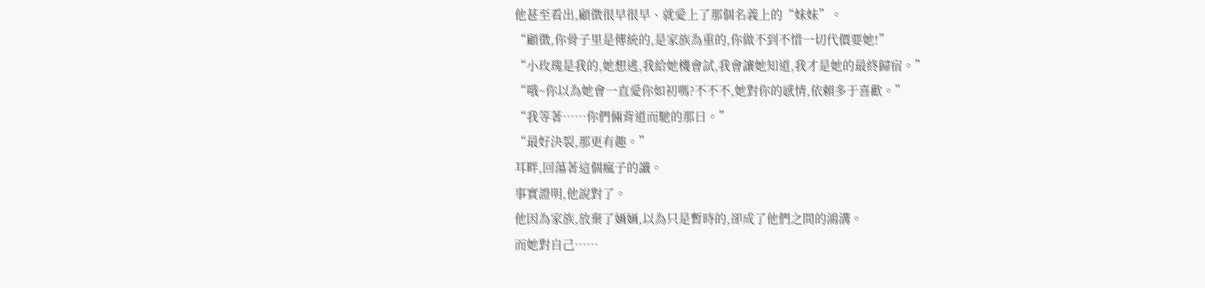他甚至看出,顧徵很早很早、就愛上了那個名義上的“妹妹”。
“顧徵,你骨子里是傳統的,是家族為重的,你做不到不惜一切代價要她!”
“小玫瑰是我的,她想逃,我給她機會試,我會讓她知道,我才是她的最終歸宿。”
“哦~你以為她會一直愛你如初嗎?不不不,她對你的感情,依賴多于喜歡。”
“我等著……你們倆背道而馳的那日。”
“最好決裂,那更有趣。”
耳畔,回蕩著這個瘋子的讖。
事實證明,他說對了。
他因為家族,放棄了婳婳,以為只是暫時的,卻成了他們之間的鴻溝。
而她對自己……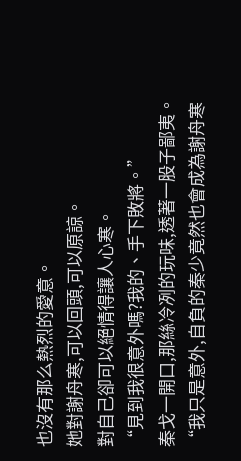也沒有那么熱烈的愛意。
她對謝舟寒,可以回頭,可以原諒。
對自己卻可以絕情得讓人心寒。
“見到我很意外嗎?我的、手下敗將。”
秦戈一開口,那絲冷冽的玩味,透著一股子鄙夷。
“我只是意外,自負的秦少竟然也會成為謝舟寒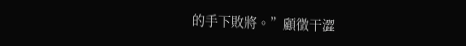的手下敗將。”顧徵干澀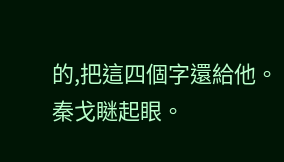的,把這四個字還給他。
秦戈瞇起眼。